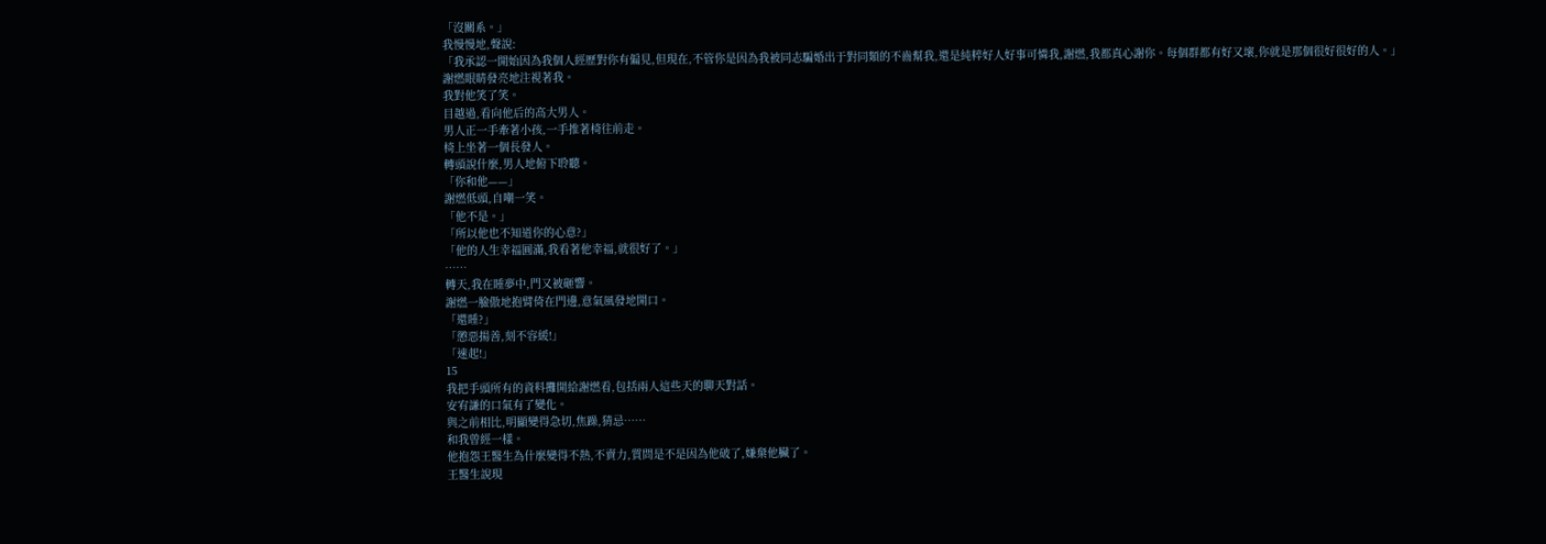「沒關系。」
我慢慢地,聲說:
「我承認一開始因為我個人經歷對你有偏見,但現在,不管你是因為我被同志騙婚出于對同類的不齒幫我,還是純粹好人好事可憐我,謝燃,我都真心謝你。每個群都有好又壞,你就是那個很好很好的人。」
謝燃眼睛發亮地注視著我。
我對他笑了笑。
目越過,看向他后的高大男人。
男人正一手牽著小孩,一手推著椅往前走。
椅上坐著一個長發人。
轉頭說什麼,男人地俯下聆聽。
「你和他——」
謝燃低頭,自嘲一笑。
「他不是。」
「所以他也不知道你的心意?」
「他的人生幸福圓滿,我看著他幸福,就很好了。」
……
轉天,我在睡夢中,門又被砸響。
謝燃一臉傲地抱臂倚在門邊,意氣風發地開口。
「還睡?」
「懲惡揚善,刻不容緩!」
「速起!」
15
我把手頭所有的資料攤開給謝燃看,包括兩人這些天的聊天對話。
安宥謙的口氣有了變化。
與之前相比,明顯變得急切,焦躁,猜忌……
和我曾經一樣。
他抱怨王醫生為什麼變得不熱,不賣力,質問是不是因為他破了,嫌棄他臟了。
王醫生說現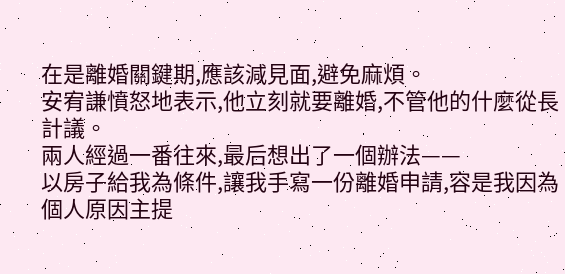在是離婚關鍵期,應該減見面,避免麻煩。
安宥謙憤怒地表示,他立刻就要離婚,不管他的什麼從長計議。
兩人經過一番往來,最后想出了一個辦法——
以房子給我為條件,讓我手寫一份離婚申請,容是我因為個人原因主提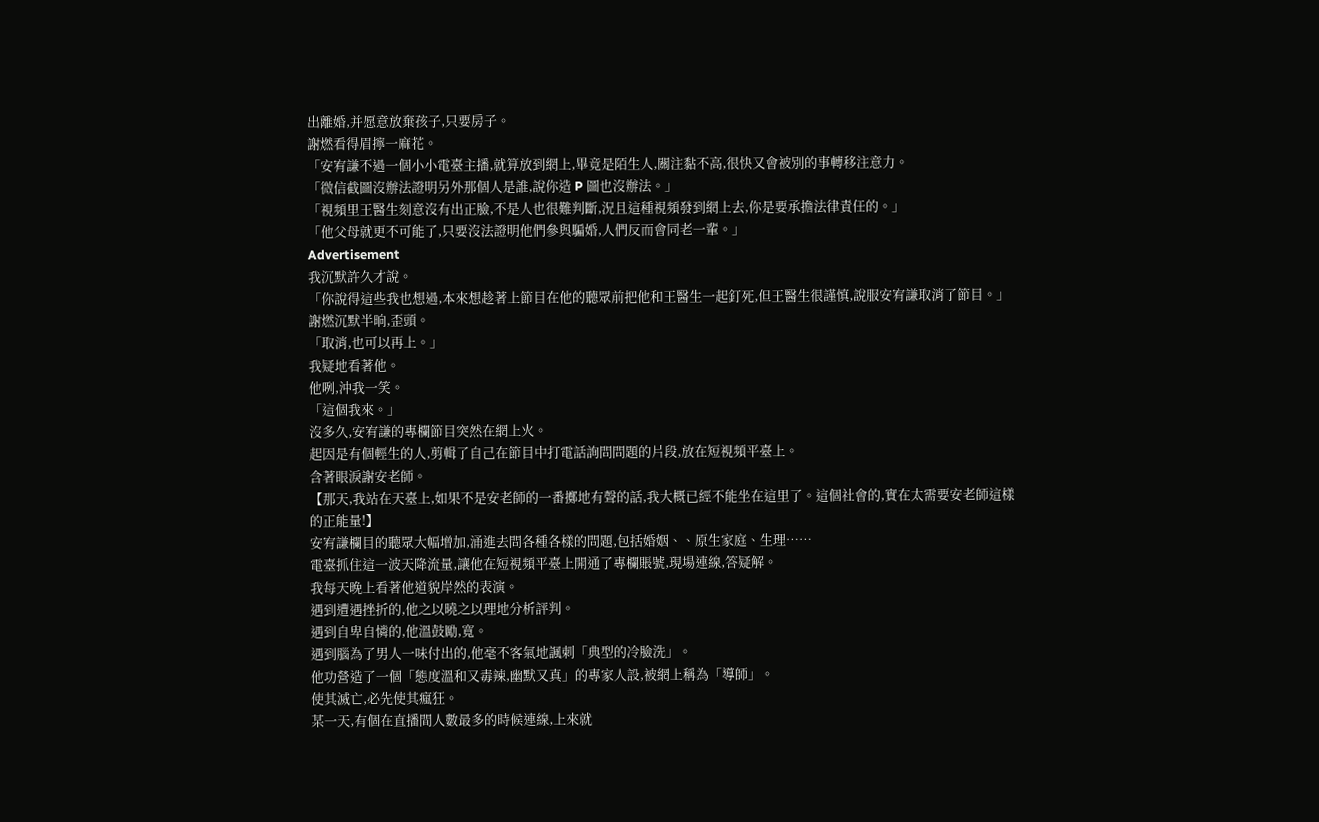出離婚,并愿意放棄孩子,只要房子。
謝燃看得眉擰一麻花。
「安宥謙不過一個小小電臺主播,就算放到網上,畢竟是陌生人,關注黏不高,很快又會被別的事轉移注意力。
「微信截圖沒辦法證明另外那個人是誰,說你造 P 圖也沒辦法。」
「視頻里王醫生刻意沒有出正臉,不是人也很難判斷,況且這種視頻發到網上去,你是要承擔法律責任的。」
「他父母就更不可能了,只要沒法證明他們參與騙婚,人們反而會同老一輩。」
Advertisement
我沉默許久才說。
「你說得這些我也想過,本來想趁著上節目在他的聽眾前把他和王醫生一起釘死,但王醫生很謹慎,說服安宥謙取消了節目。」
謝燃沉默半晌,歪頭。
「取消,也可以再上。」
我疑地看著他。
他咧,沖我一笑。
「這個我來。」
沒多久,安宥謙的專欄節目突然在網上火。
起因是有個輕生的人,剪輯了自己在節目中打電話詢問問題的片段,放在短視頻平臺上。
含著眼淚謝安老師。
【那天,我站在天臺上,如果不是安老師的一番擲地有聲的話,我大概已經不能坐在這里了。這個社會的,實在太需要安老師這樣的正能量!】
安宥謙欄目的聽眾大幅增加,涌進去問各種各樣的問題,包括婚姻、、原生家庭、生理……
電臺抓住這一波天降流量,讓他在短視頻平臺上開通了專欄賬號,現場連線,答疑解。
我每天晚上看著他道貌岸然的表演。
遇到遭遇挫折的,他之以曉之以理地分析評判。
遇到自卑自憐的,他溫鼓勵,寬。
遇到腦為了男人一味付出的,他毫不客氣地諷刺「典型的冷臉洗」。
他功營造了一個「態度溫和又毒辣,幽默又真」的專家人設,被網上稱為「導師」。
使其滅亡,必先使其瘋狂。
某一天,有個在直播間人數最多的時候連線,上來就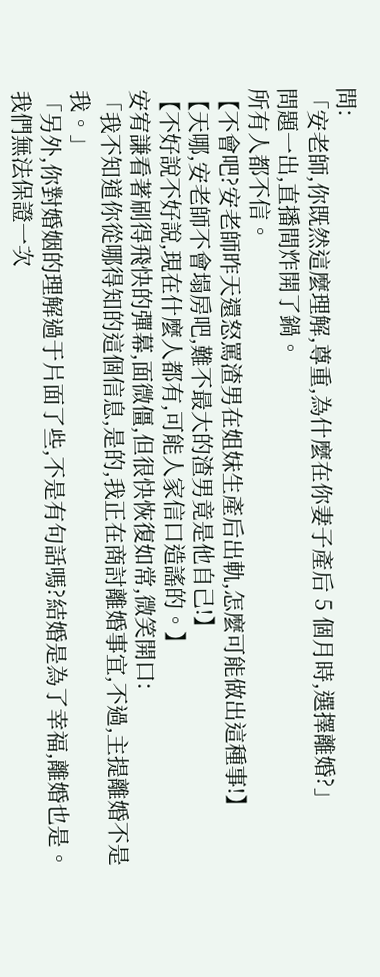問:
「安老師,你既然這麼理解,尊重,為什麼在你妻子產后 5 個月時,選擇離婚?」
問題一出,直播間炸開了鍋。
所有人都不信。
【不會吧?安老師昨天還怒罵渣男在姐妹生產后出軌,怎麼可能做出這種事!】
【天哪,安老師不會塌房吧,難不最大的渣男竟是他自己!】
【不好說不好說,現在什麼人都有,可能人家信口造謠的。】
安宥謙看著刷得飛快的彈幕,面微僵,但很快恢復如常,微笑開口:
「我不知道你從哪得知的這個信息,是的,我正在商討離婚事宜,不過,主提離婚不是我。」
「另外,你對婚姻的理解過于片面了些,不是有句話嗎?結婚是為了幸福,離婚也是。我們無法保證一次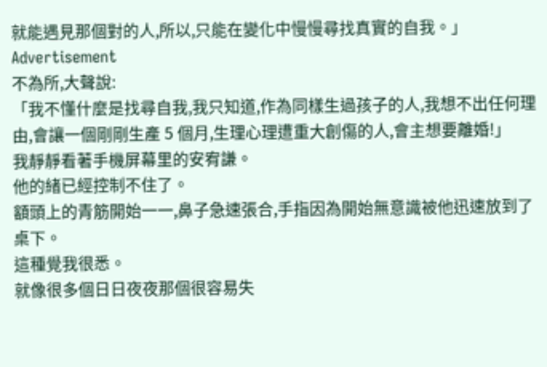就能遇見那個對的人,所以,只能在變化中慢慢尋找真實的自我。」
Advertisement
不為所,大聲說:
「我不懂什麼是找尋自我,我只知道,作為同樣生過孩子的人,我想不出任何理由,會讓一個剛剛生產 5 個月,生理心理遭重大創傷的人,會主想要離婚!」
我靜靜看著手機屏幕里的安宥謙。
他的緒已經控制不住了。
額頭上的青筋開始一一,鼻子急速張合,手指因為開始無意識被他迅速放到了桌下。
這種覺我很悉。
就像很多個日日夜夜那個很容易失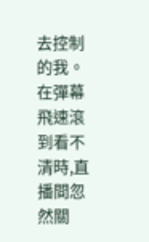去控制的我。
在彈幕飛速滾到看不清時,直播間忽然關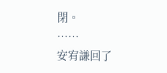閉。
……
安宥謙回了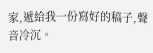家,遞給我一份寫好的稿子,聲音冷沉。